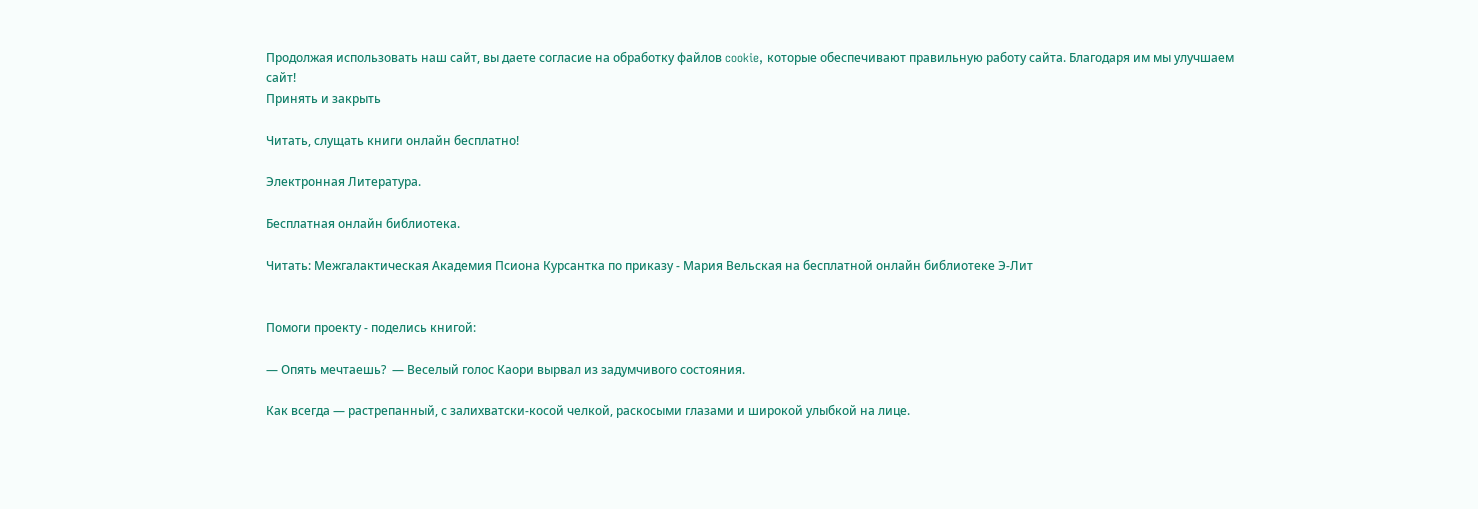Продолжая использовать наш сайт, вы даете согласие на обработку файлов cookie, которые обеспечивают правильную работу сайта. Благодаря им мы улучшаем сайт!
Принять и закрыть

Читать, слущать книги онлайн бесплатно!

Электронная Литература.

Бесплатная онлайн библиотека.

Читать: Межгалактическая Академия Псиона Курсантка по приказу - Мария Вельская на бесплатной онлайн библиотеке Э-Лит


Помоги проекту - поделись книгой:

— Опять мечтаешь?  — Веселый голос Каори вырвал из задумчивого состояния.

Как всегда — растрепанный, с залихватски-косой челкой, раскосыми глазами и широкой улыбкой на лице.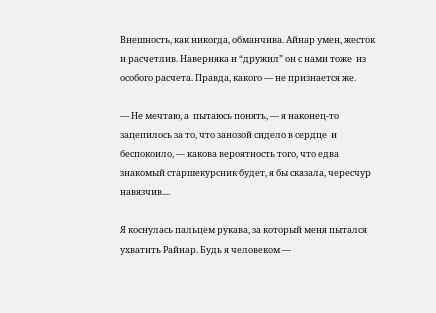Внешность, как никогда, обманчива. Айнар умен, жесток и расчетлив. Наверняка и “дружил” он с нами тоже  из особого расчета. Правда, какого — не признается же.

— Не мечтаю, а  пытаюсь понять, — я наконец-то зацепилось за то, что занозой сидело в сердце  и беспокоило, — какова вероятность того, что едва знакомый старшекурсник будет, я бы сказала, чересчур навязчив....

Я коснулась пальцем рукава, за который меня пытался ухватить Райнар. Будь я человеком —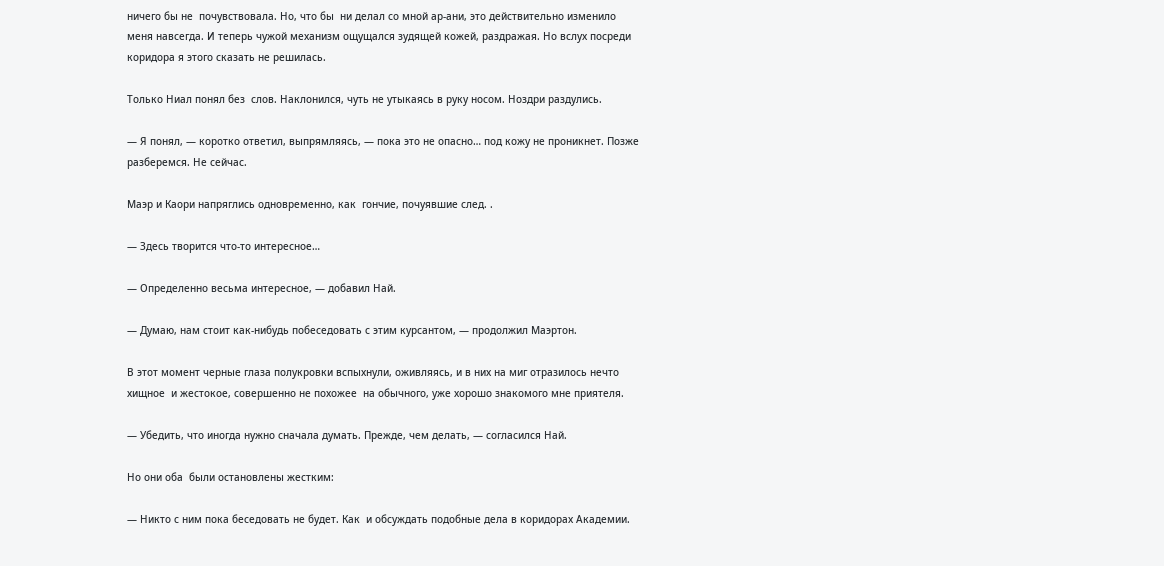ничего бы не  почувствовала. Но, что бы  ни делал со мной ар-ани, это действительно изменило меня навсегда. И теперь чужой механизм ощущался зудящей кожей, раздражая. Но вслух посреди коридора я этого сказать не решилась.

Только Ниал понял без  слов. Наклонился, чуть не утыкаясь в руку носом. Ноздри раздулись.

— Я понял, — коротко ответил, выпрямляясь, — пока это не опасно… под кожу не проникнет. Позже разберемся. Не сейчас.

Маэр и Каори напряглись одновременно, как  гончие, почуявшие след. .

— Здесь творится что-то интересное…

— Определенно весьма интересное, — добавил Най.

— Думаю, нам стоит как-нибудь побеседовать с этим курсантом, — продолжил Маэртон.

В этот момент черные глаза полукровки вспыхнули, оживляясь, и в них на миг отразилось нечто хищное  и жестокое, совершенно не похожее  на обычного, уже хорошо знакомого мне приятеля.

— Убедить, что иногда нужно сначала думать. Прежде, чем делать, — согласился Най.

Но они оба  были остановлены жестким:

— Никто с ним пока беседовать не будет. Как  и обсуждать подобные дела в коридорах Академии.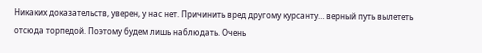Никаких доказательств, уверен, у нас нет. Причинить вред другому курсанту… верный путь вылететь отсюда торпедой. Поэтому будем лишь наблюдать. Очень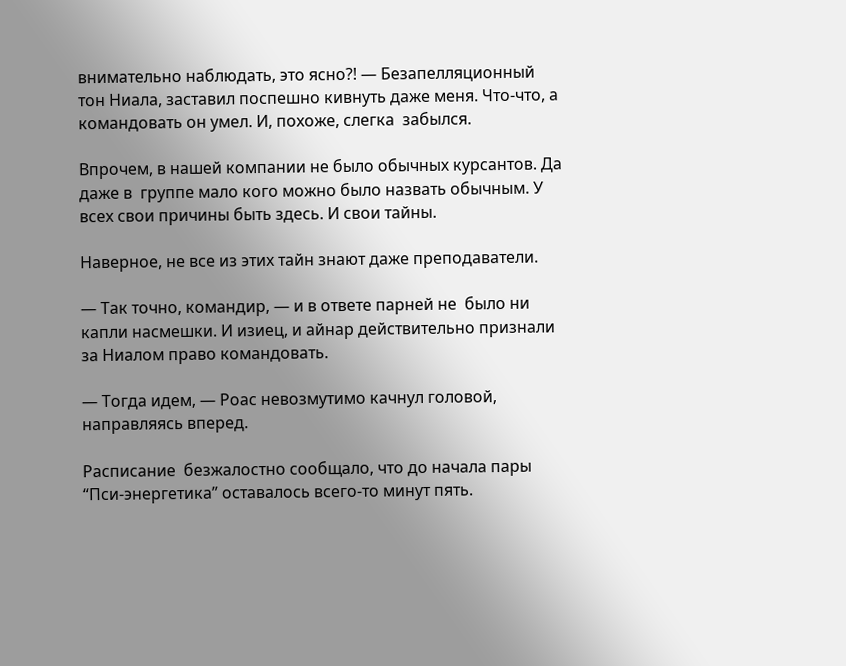внимательно наблюдать, это ясно?! — Безапелляционный тон Ниала, заставил поспешно кивнуть даже меня. Что-что, а командовать он умел. И, похоже, слегка  забылся.

Впрочем, в нашей компании не было обычных курсантов. Да даже в  группе мало кого можно было назвать обычным. У всех свои причины быть здесь. И свои тайны.

Наверное, не все из этих тайн знают даже преподаватели.

— Так точно, командир, — и в ответе парней не  было ни капли насмешки. И изиец, и айнар действительно признали за Ниалом право командовать.

— Тогда идем, — Роас невозмутимо качнул головой, направляясь вперед.

Расписание  безжалостно сообщало, что до начала пары “Пси-энергетика” оставалось всего-то минут пять.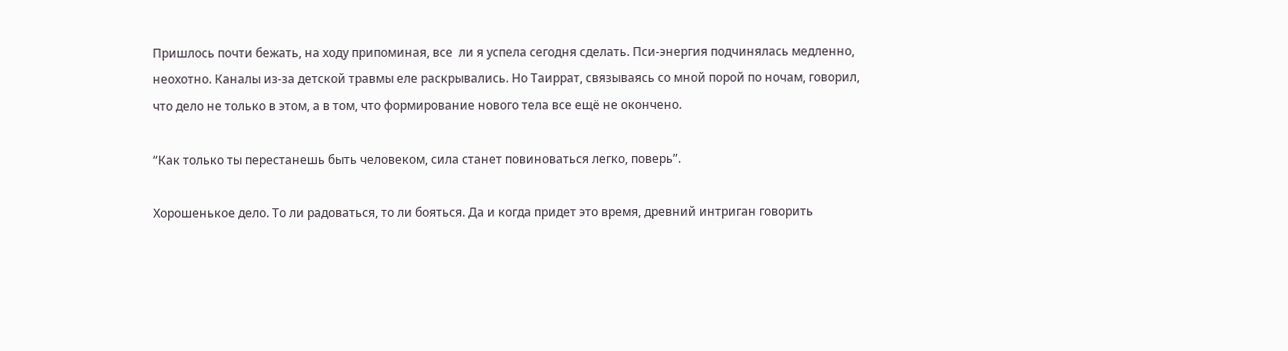Пришлось почти бежать, на ходу припоминая, все  ли я успела сегодня сделать. Пси-энергия подчинялась медленно, неохотно. Каналы из-за детской травмы еле раскрывались. Но Таиррат, связываясь со мной порой по ночам, говорил, что дело не только в этом, а в том, что формирование нового тела все ещё не окончено.

“Как только ты перестанешь быть человеком, сила станет повиноваться легко, поверь”.

Хорошенькое дело. То ли радоваться, то ли бояться. Да и когда придет это время, древний интриган говорить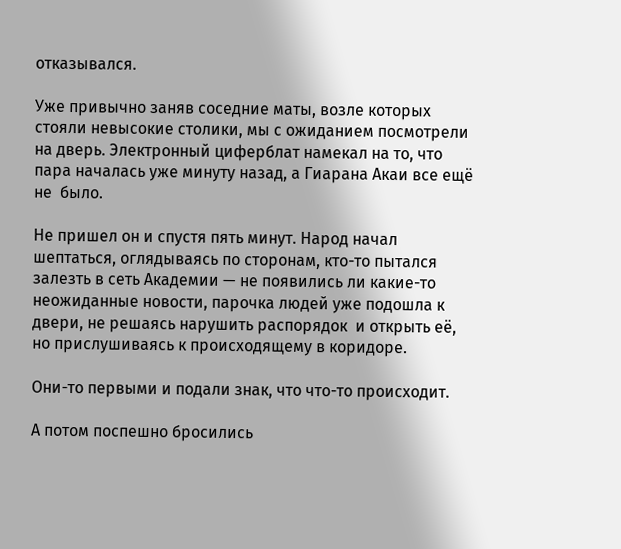отказывался.

Уже привычно заняв соседние маты, возле которых стояли невысокие столики, мы с ожиданием посмотрели на дверь. Электронный циферблат намекал на то, что пара началась уже минуту назад, а Гиарана Акаи все ещё не  было.

Не пришел он и спустя пять минут. Народ начал шептаться, оглядываясь по сторонам, кто-то пытался залезть в сеть Академии — не появились ли какие-то неожиданные новости, парочка людей уже подошла к двери, не решаясь нарушить распорядок  и открыть её, но прислушиваясь к происходящему в коридоре.

Они-то первыми и подали знак, что что-то происходит.

А потом поспешно бросились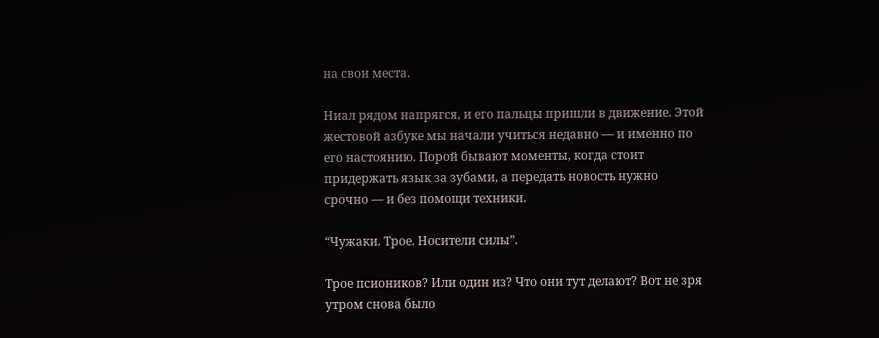на свои места.

Ниал рядом напрягся, и его пальцы пришли в движение. Этой жестовой азбуке мы начали учиться недавно — и именно по его настоянию. Порой бывают моменты, когда стоит придержать язык за зубами, а передать новость нужно срочно — и без помощи техники.

“Чужаки. Трое. Носители силы”.

Трое псиоников? Или один из? Что они тут делают? Вот не зря утром снова было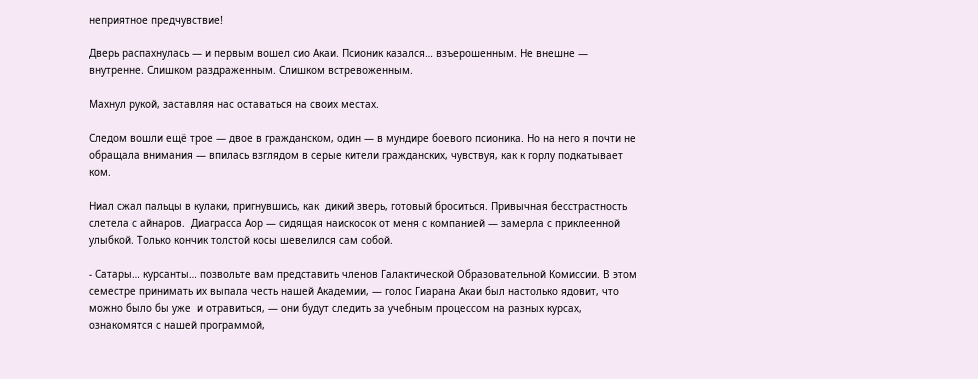неприятное предчувствие!

Дверь распахнулась — и первым вошел сио Акаи. Псионик казался… взъерошенным. Не внешне — внутренне. Слишком раздраженным. Слишком встревоженным.

Махнул рукой, заставляя нас оставаться на своих местах.

Следом вошли ещё трое — двое в гражданском, один — в мундире боевого псионика. Но на него я почти не обращала внимания — впилась взглядом в серые кители гражданских, чувствуя, как к горлу подкатывает ком.

Ниал сжал пальцы в кулаки, пригнувшись, как  дикий зверь, готовый броситься. Привычная бесстрастность слетела с айнаров.  Диаграсса Аор — сидящая наискосок от меня с компанией — замерла с приклеенной улыбкой. Только кончик толстой косы шевелился сам собой.

- Сатары… курсанты… позвольте вам представить членов Галактической Образовательной Комиссии. В этом семестре принимать их выпала честь нашей Академии, — голос Гиарана Акаи был настолько ядовит, что можно было бы уже  и отравиться, — они будут следить за учебным процессом на разных курсах, ознакомятся с нашей программой,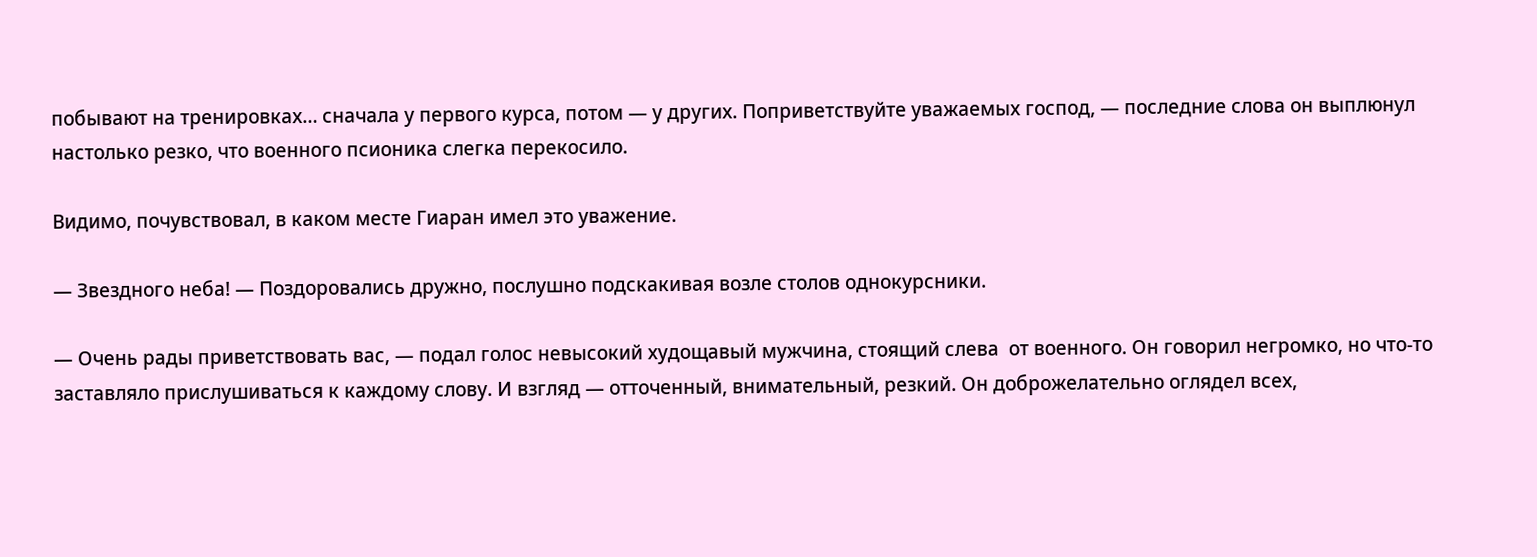побывают на тренировках… сначала у первого курса, потом — у других. Поприветствуйте уважаемых господ, — последние слова он выплюнул настолько резко, что военного псионика слегка перекосило.

Видимо, почувствовал, в каком месте Гиаран имел это уважение.

— Звездного неба! — Поздоровались дружно, послушно подскакивая возле столов однокурсники.

— Очень рады приветствовать вас, — подал голос невысокий худощавый мужчина, стоящий слева  от военного. Он говорил негромко, но что-то заставляло прислушиваться к каждому слову. И взгляд — отточенный, внимательный, резкий. Он доброжелательно оглядел всех,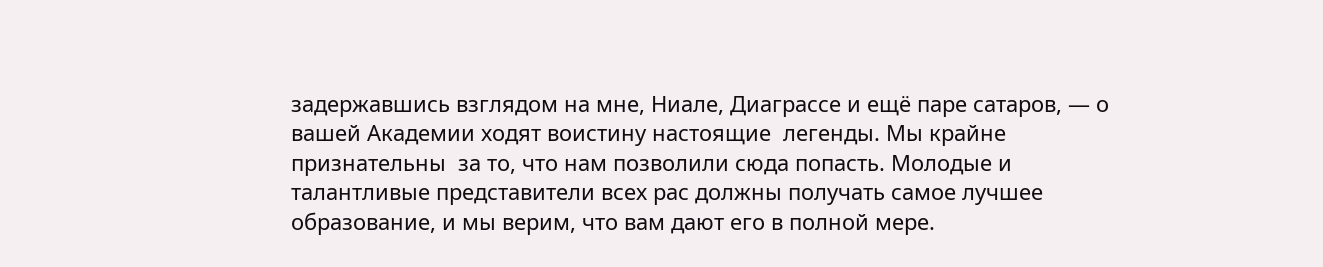задержавшись взглядом на мне, Ниале, Диаграссе и ещё паре сатаров, — о вашей Академии ходят воистину настоящие  легенды. Мы крайне признательны  за то, что нам позволили сюда попасть. Молодые и талантливые представители всех рас должны получать самое лучшее образование, и мы верим, что вам дают его в полной мере.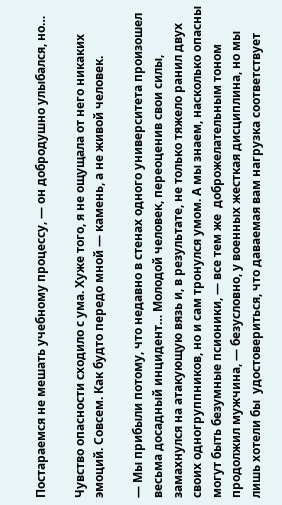Постараемся не мешать учебному процессу, — он добродушно улыбался, но…

Чувство опасности сходило с ума. Хуже того, я не ощущала от него никаких эмоций. Совсем. Как будто передо мной — камень, а не живой человек.

— Мы прибыли потому, что недавно в стенах одного университета произошел весьма досадный инцидент… Молодой человек, переоценив свои силы, замахнулся на атакующую вязь и, в результате, не только тяжело ранил двух своих одногруппников, но и сам тронулся умом. А мы знаем, насколько опасны могут быть безумные псионики, — все тем же  доброжелательным тоном продолжил мужчина, — безусловно, у военных жесткая дисциплина, но мы лишь хотели бы  удостовериться, что даваемая вам нагрузка соответствует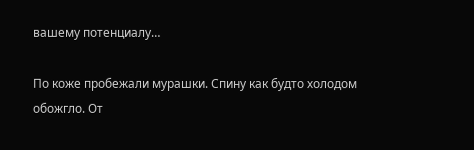вашему потенциалу…

По коже пробежали мурашки. Спину как будто холодом обожгло. От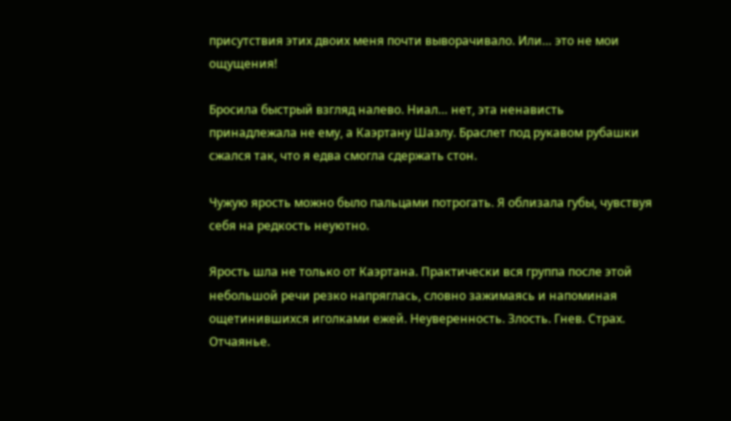присутствия этих двоих меня почти выворачивало. Или… это не мои ощущения!

Бросила быстрый взгляд налево. Ниал… нет, эта ненависть принадлежала не ему, а Каэртану Шаэлу. Браслет под рукавом рубашки сжался так, что я едва смогла сдержать стон.

Чужую ярость можно было пальцами потрогать. Я облизала губы, чувствуя себя на редкость неуютно.

Ярость шла не только от Каэртана. Практически вся группа после этой небольшой речи резко напряглась, словно зажимаясь и напоминая ощетинившихся иголками ежей. Неуверенность. Злость. Гнев. Страх. Отчаянье.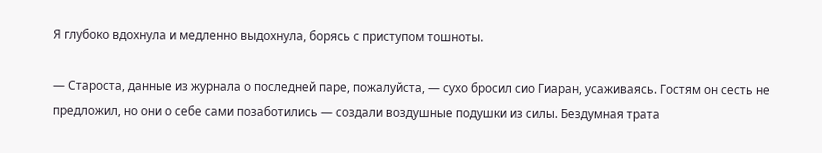Я глубоко вдохнула и медленно выдохнула, борясь с приступом тошноты.

— Староста, данные из журнала о последней паре, пожалуйста, — сухо бросил сио Гиаран, усаживаясь. Гостям он сесть не предложил, но они о себе сами позаботились — создали воздушные подушки из силы. Бездумная трата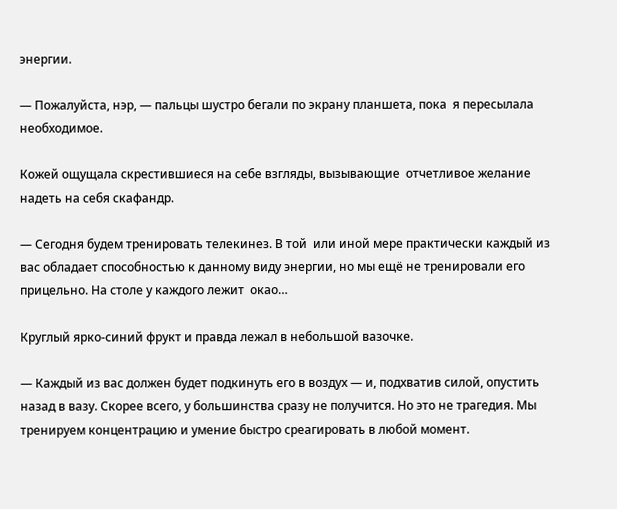энергии.

— Пожалуйста, нэр, — пальцы шустро бегали по экрану планшета, пока  я пересылала необходимое.

Кожей ощущала скрестившиеся на себе взгляды, вызывающие  отчетливое желание надеть на себя скафандр.

— Сегодня будем тренировать телекинез. В той  или иной мере практически каждый из вас обладает способностью к данному виду энергии, но мы ещё не тренировали его прицельно. На столе у каждого лежит  окао…

Круглый ярко-синий фрукт и правда лежал в небольшой вазочке.

— Каждый из вас должен будет подкинуть его в воздух — и, подхватив силой, опустить назад в вазу. Скорее всего, у большинства сразу не получится. Но это не трагедия. Мы тренируем концентрацию и умение быстро среагировать в любой момент.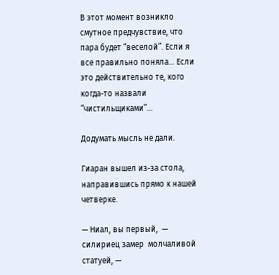В этот момент возникло смутное предчувствие, что пара будет “веселой”. Если я все правильно поняла… Если это действительно те, кого когда-то назвали “чистильщиками”...

Додумать мысль не дали.

Гиаран вышел из-за стола, направившись прямо к нашей четверке.

— Ниал, вы первый,  — силириец замер  молчаливой статуей, —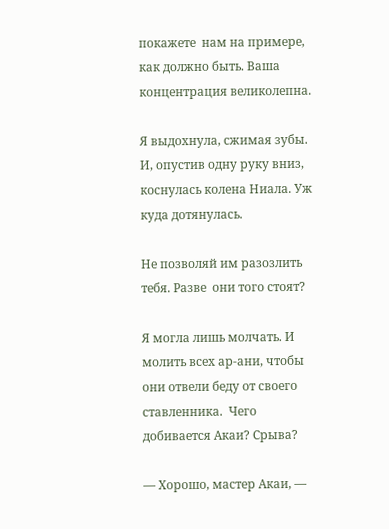покажете  нам на примере, как должно быть. Ваша концентрация великолепна.

Я выдохнула, сжимая зубы. И, опустив одну руку вниз, коснулась колена Ниала. Уж куда дотянулась.

Не позволяй им разозлить тебя. Разве  они того стоят?

Я могла лишь молчать. И молить всех ар-ани, чтобы они отвели беду от своего ставленника.  Чего добивается Акаи? Срыва?

— Хорошо, мастер Акаи, —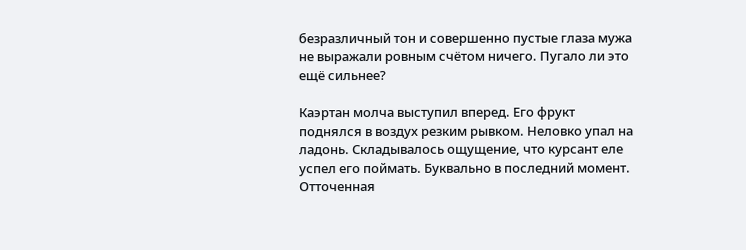безразличный тон и совершенно пустые глаза мужа не выражали ровным счётом ничего. Пугало ли это ещё сильнее?

Каэртан молча выступил вперед. Его фрукт поднялся в воздух резким рывком. Неловко упал на ладонь. Складывалось ощущение, что курсант еле успел его поймать. Буквально в последний момент. Отточенная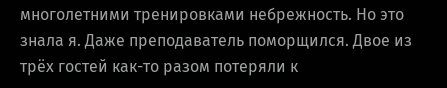многолетними тренировками небрежность. Но это знала я. Даже преподаватель поморщился. Двое из трёх гостей как-то разом потеряли к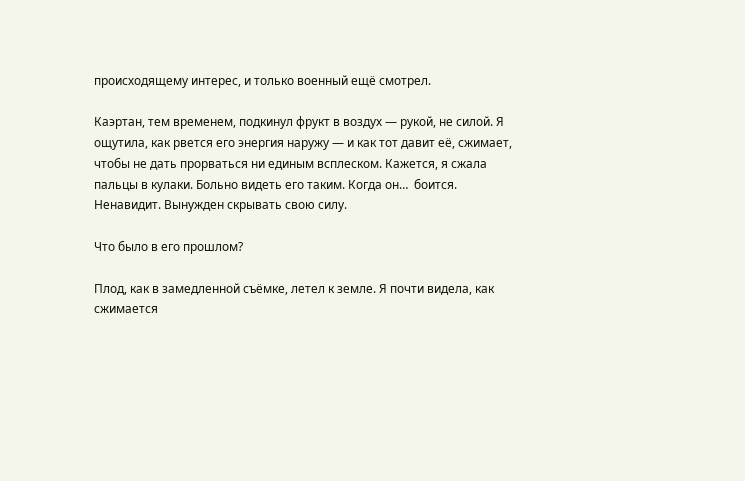происходящему интерес, и только военный ещё смотрел.

Каэртан, тем временем, подкинул фрукт в воздух — рукой, не силой. Я ощутила, как рвется его энергия наружу — и как тот давит её, сжимает, чтобы не дать прорваться ни единым всплеском. Кажется, я сжала пальцы в кулаки. Больно видеть его таким. Когда он…  боится. Ненавидит. Вынужден скрывать свою силу.

Что было в его прошлом?

Плод, как в замедленной съёмке, летел к земле. Я почти видела, как сжимается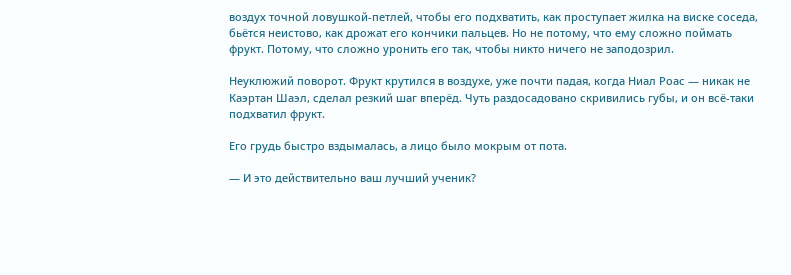воздух точной ловушкой-петлей, чтобы его подхватить, как проступает жилка на виске соседа, бьётся неистово, как дрожат его кончики пальцев. Но не потому, что ему сложно поймать фрукт. Потому, что сложно уронить его так, чтобы никто ничего не заподозрил.

Неуклюжий поворот. Фрукт крутился в воздухе, уже почти падая, когда Ниал Роас — никак не Каэртан Шаэл, сделал резкий шаг вперёд. Чуть раздосадовано скривились губы, и он всё-таки подхватил фрукт.

Его грудь быстро вздымалась, а лицо было мокрым от пота.

— И это действительно ваш лучший ученик?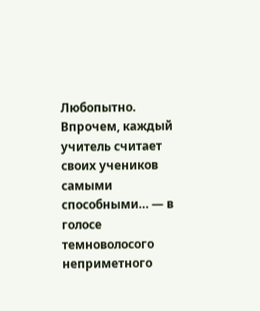Любопытно. Впрочем, каждый учитель считает своих учеников самыми способными… — в голосе темноволосого неприметного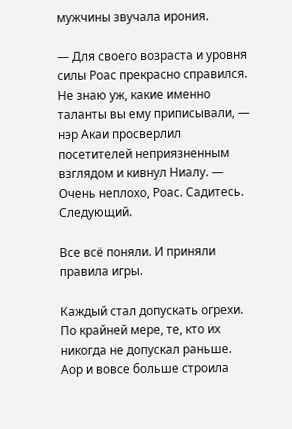мужчины звучала ирония.

— Для своего возраста и уровня силы Роас прекрасно справился. Не знаю уж, какие именно таланты вы ему приписывали, — нэр Акаи просверлил посетителей неприязненным взглядом и кивнул Ниалу. — Очень неплохо, Роас. Садитесь. Следующий.

Все всё поняли. И приняли правила игры.

Каждый стал допускать огрехи. По крайней мере, те, кто их никогда не допускал раньше. Аор и вовсе больше строила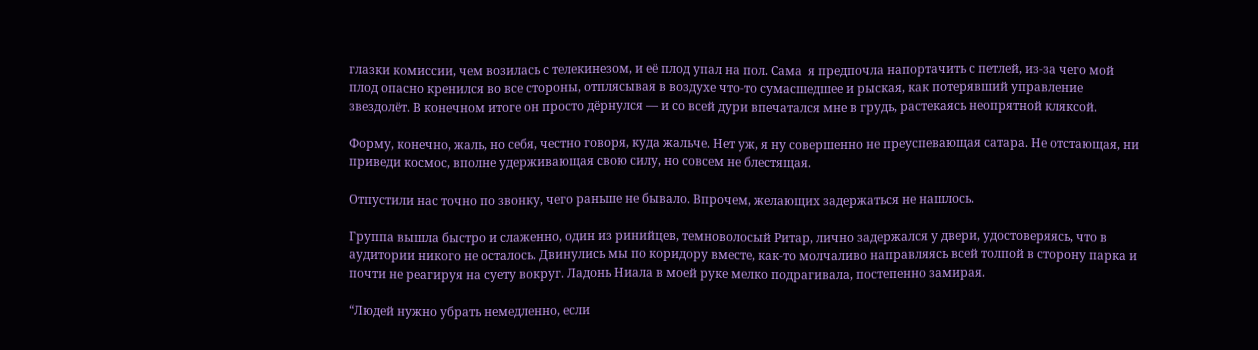глазки комиссии, чем возилась с телекинезом, и её плод упал на пол. Сама  я предпочла напортачить с петлей, из-за чего мой плод опасно кренился во все стороны, отплясывая в воздухе что-то сумасшедшее и рыская, как потерявший управление звездолёт. В конечном итоге он просто дёрнулся — и со всей дури впечатался мне в грудь, растекаясь неопрятной кляксой.

Форму, конечно, жаль, но себя, честно говоря, куда жальче. Нет уж, я ну совершенно не преуспевающая сатара. Не отстающая, ни приведи космос, вполне удерживающая свою силу, но совсем не блестящая.

Отпустили нас точно по звонку, чего раньше не бывало. Впрочем, желающих задержаться не нашлось.

Группа вышла быстро и слаженно, один из ринийцев, темноволосый Ритар, лично задержался у двери, удостоверяясь, что в аудитории никого не осталось. Двинулись мы по коридору вместе, как-то молчаливо направляясь всей толпой в сторону парка и почти не реагируя на суету вокруг. Ладонь Ниала в моей руке мелко подрагивала, постепенно замирая.

“Людей нужно убрать немедленно, если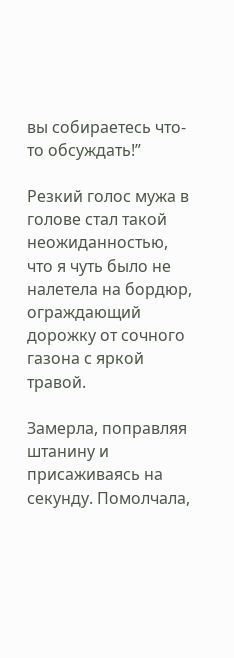вы собираетесь что-то обсуждать!”

Резкий голос мужа в голове стал такой неожиданностью, что я чуть было не налетела на бордюр, ограждающий дорожку от сочного газона с яркой травой.

Замерла, поправляя штанину и присаживаясь на секунду. Помолчала,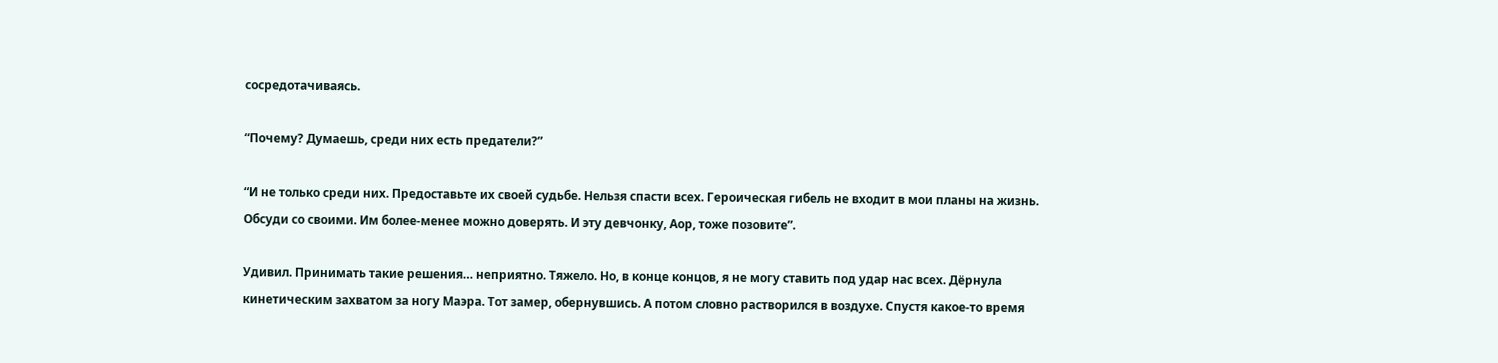сосредотачиваясь.

“Почему? Думаешь, среди них есть предатели?”

“И не только среди них. Предоставьте их своей судьбе. Нельзя спасти всех. Героическая гибель не входит в мои планы на жизнь. Обсуди со своими. Им более-менее можно доверять. И эту девчонку, Аор, тоже позовите”.

Удивил. Принимать такие решения… неприятно. Тяжело. Но, в конце концов, я не могу ставить под удар нас всех. Дёрнула кинетическим захватом за ногу Маэра. Тот замер, обернувшись. А потом словно растворился в воздухе. Спустя какое-то время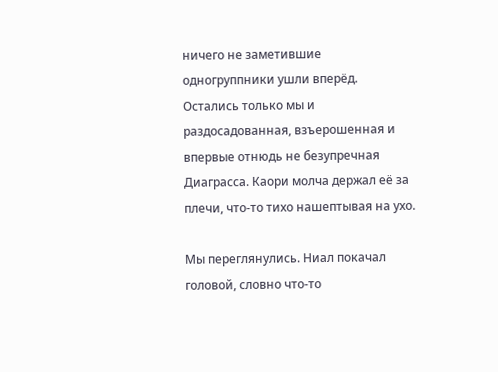ничего не заметившие одногруппники ушли вперёд. Остались только мы и раздосадованная, взъерошенная и впервые отнюдь не безупречная Диаграсса. Каори молча держал её за плечи, что-то тихо нашептывая на ухо.

Мы переглянулись. Ниал покачал головой, словно что-то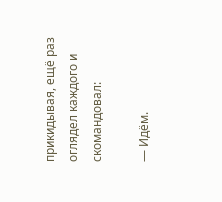прикидывая, ещё раз оглядел каждого и скомандовал:

— Идём.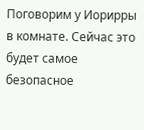Поговорим у Иорирры в комнате. Сейчас это будет самое безопасное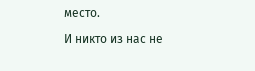место.

И никто из нас не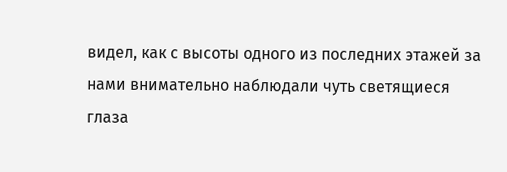видел, как с высоты одного из последних этажей за нами внимательно наблюдали чуть светящиеся глаза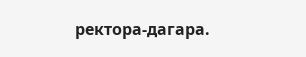ректора-дагара.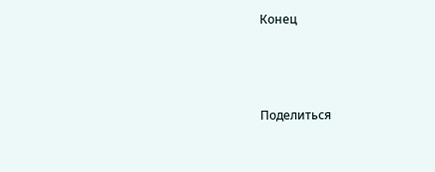Конец



Поделиться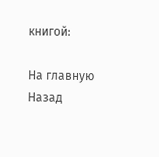книгой:

На главную
Назад